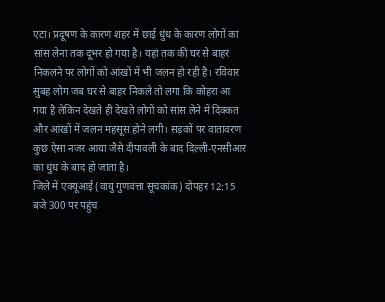एटा। प्रदूषण के कारण शहर में छाई धुंध के कारण लोगों का सांस लेना तक दूभर हो गया है। यहां तक की घर से बाहर निकलने पर लोगों को आंखों में भी जलन हो रही है। रविवार सुबह लोग जब घर से बाहर निकले तो लगा कि कोहरा आ गया है लेकिन देखते ही देखते लोगों को सांस लेने में दिक्कत और आंखों में जलन महसूस होने लगी। सड़कों पर वातावरण कुछ ऐसा नजर आया जैसे दीपावली के बाद दिल्ली-एनसीआर का धुंध के बाद हो जाता है।
जिले में एक्यूआई (वायु गुणवत्ता सूचकांक) दोपहर 12:15 बजे 300 पर पहुंच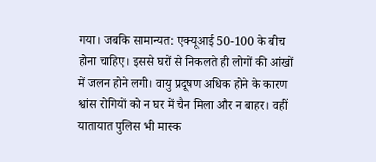गया। जबकि सामान्यत: एक्यूआई 50-100 के बीच होना चाहिए। इससे घरों से निकलते ही लोगों की आंखों में जलन होने लगी। वायु प्रदूषण अधिक होने के कारण श्वांस रोगियों को न घर में चैन मिला और न बाहर। वहीं यातायात पुलिस भी मास्क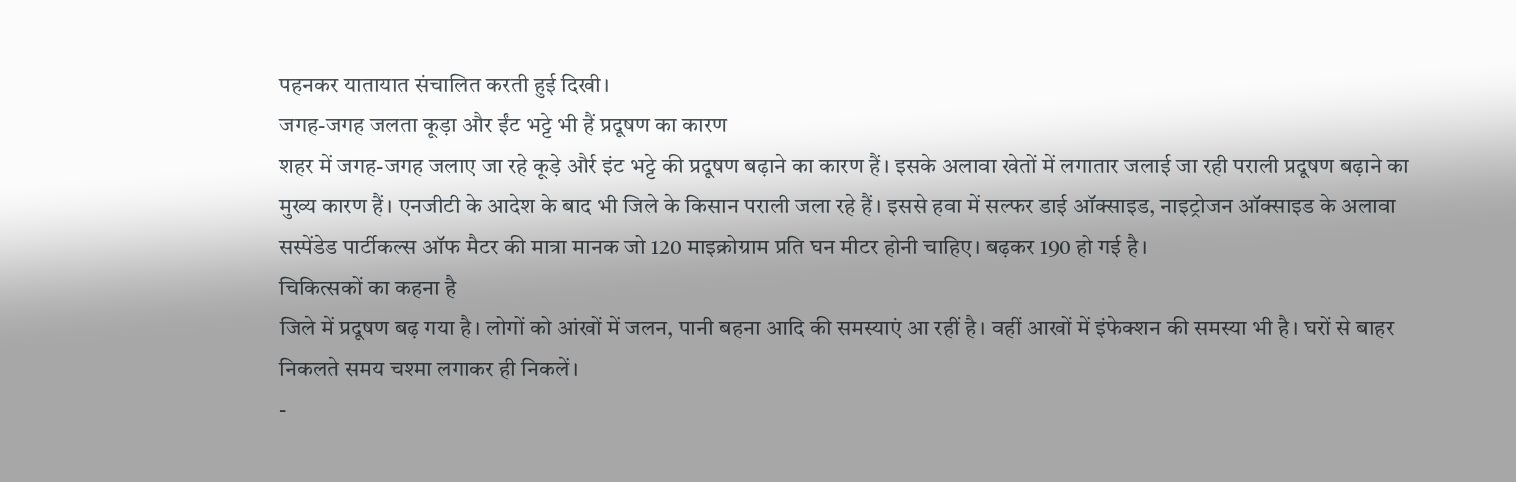पहनकर यातायात संचालित करती हुई दिखी।
जगह-जगह जलता कूड़ा और ईंट भट्टे भी हैं प्रदूषण का कारण
शहर में जगह-जगह जलाए जा रहे कूड़े और्र इंट भट्टे की प्रदूषण बढ़ाने का कारण हैं। इसके अलावा खेतों में लगातार जलाई जा रही पराली प्रदूषण बढ़ाने का मुख्य कारण हैं। एनजीटी के आदेश के बाद भी जिले के किसान पराली जला रहे हैं। इससे हवा में सल्फर डाई ऑक्साइड, नाइट्रोजन ऑक्साइड के अलावा सस्पेंडेड पार्टीकल्स ऑफ मैटर की मात्रा मानक जो 120 माइक्रोग्राम प्रति घन मीटर होनी चाहिए। बढ़कर 190 हो गई है।
चिकित्सकों का कहना है
जिले में प्रदूषण बढ़ गया है। लोगों को आंखों में जलन, पानी बहना आदि की समस्याएं आ रहीं है। वहीं आखों में इंफेक्शन की समस्या भी है। घरों से बाहर निकलते समय चश्मा लगाकर ही निकलें।
-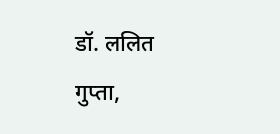डॉ. ललित गुप्ता,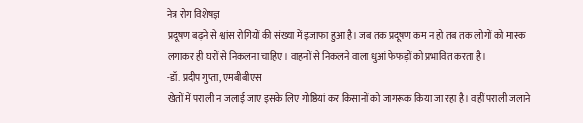नेत्र रोग विशेषज्ञ
प्रदूषण बढ़ने से श्वांस रोगियों की संख्या में इजाफा हुआ है। जब तक प्रदूषण कम न हो तब तक लोगों को मास्क लगाकर ही घरों से निकलना चाहिए। वाहनों से निकलने वाला धुआं फेफड़ों को प्रभावित करता है।
-डॉ. प्रदीप गुप्ता, एमबीबीएस
खेतों में पराली न जलाई जाए इसके लिए गोष्ठियां कर किसानों को जागरूक किया जा रहा है। वहीं पराली जलाने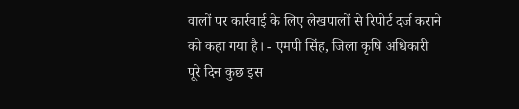वालों पर कार्रवाई के लिए लेखपालों से रिपोर्ट दर्ज कराने को कहा गया है। - एमपी सिंह, जिला कृषि अधिकारी
पूरे दिन कुछ इस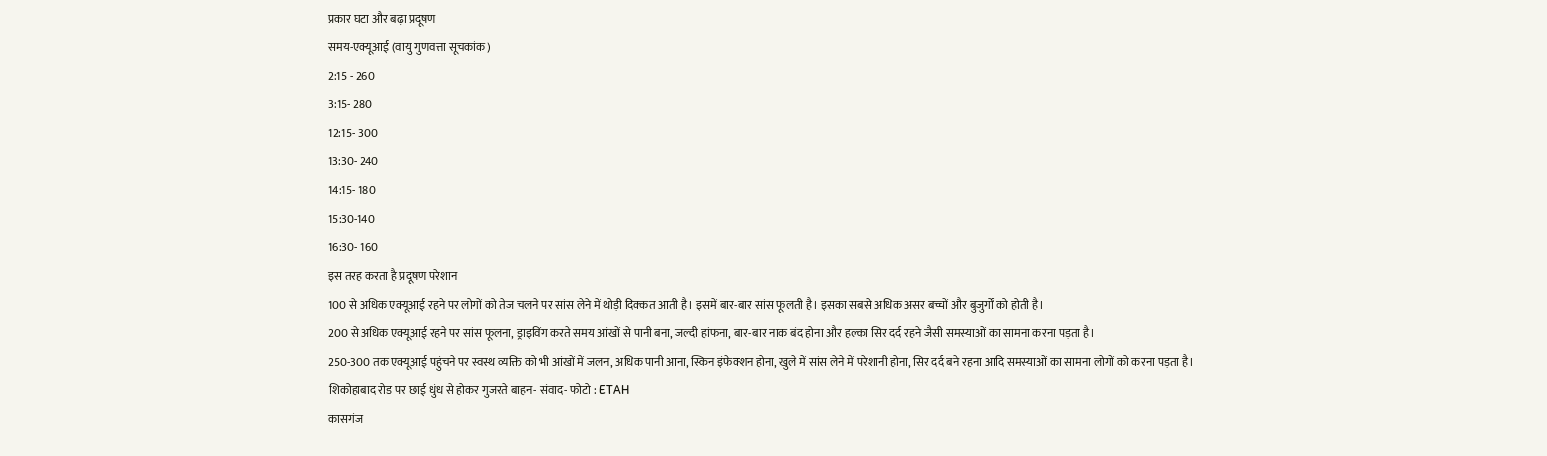प्रकार घटा और बढ़ा प्रदूषण
समय-एक्यूआई (वायु गुणवत्ता सूचकांक)
2:15 - 260
3:15- 280
12:15- 300
13:30- 240
14:15- 180
15:30-140
16:30- 160
इस तरह करता है प्रदूषण परेशान
100 से अधिक एक्यूआई रहने पर लोगों को तेज चलने पर सांस लेने में थोड़ी दिक्कत आती है। इसमें बार-बार सांस फूलती है। इसका सबसे अधिक असर बच्चों और बुजुर्गों को होती है।
200 से अधिक एक्यूआई रहने पर सांस फूलना, ड्राइविंग करते समय आंखों से पानी बना, जल्दी हांफना, बार-बार नाक बंद होना और हल्का सिर दर्द रहने जैसी समस्याओं का सामना करना पड़ता है।
250-300 तक एक्यूआई पहुंचने पर स्वस्थ व्यक्ति को भी आंखों में जलन, अधिक पानी आना, स्किन इंफेक्शन होना, खुले में सांस लेने में परेशानी होना, सिर दर्द बने रहना आदि समस्याओं का सामना लोगों को करना पड़ता है।
शिकोहाबाद रोड पर छाई धुंध से होकर गुजरते बाहन- संवाद- फोटो : ETAH
कासगंज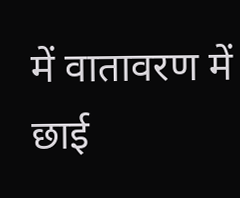में वातावरण में छाई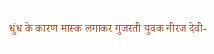धुंध के कारण मास्क लगाकर गुजरती युवक नीरज देवी-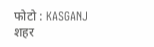फोटो : KASGANJ
शहर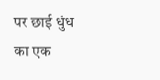पर छाई धुंध का एक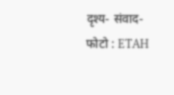दृश्य- संवाद- फोटो : ETAH